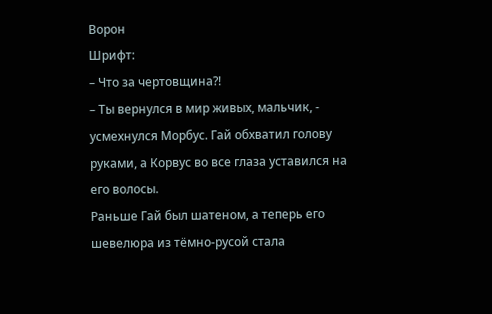Ворон
Шрифт:
– Что за чертовщина?!
– Ты вернулся в мир живых, мальчик, - усмехнулся Морбус. Гай обхватил голову руками, а Корвус во все глаза уставился на его волосы.
Раньше Гай был шатеном, а теперь его шевелюра из тёмно-русой стала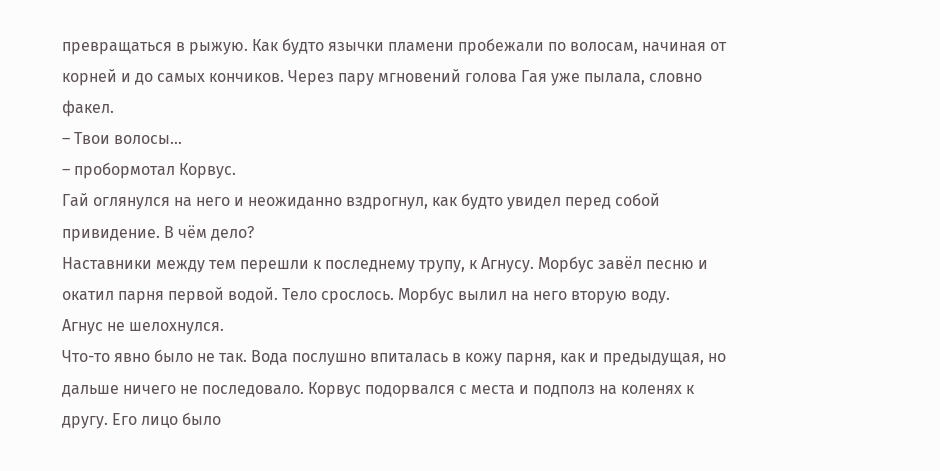превращаться в рыжую. Как будто язычки пламени пробежали по волосам, начиная от корней и до самых кончиков. Через пару мгновений голова Гая уже пылала, словно факел.
– Твои волосы...
– пробормотал Корвус.
Гай оглянулся на него и неожиданно вздрогнул, как будто увидел перед собой привидение. В чём дело?
Наставники между тем перешли к последнему трупу, к Агнусу. Морбус завёл песню и окатил парня первой водой. Тело срослось. Морбус вылил на него вторую воду.
Агнус не шелохнулся.
Что-то явно было не так. Вода послушно впиталась в кожу парня, как и предыдущая, но дальше ничего не последовало. Корвус подорвался с места и подполз на коленях к другу. Его лицо было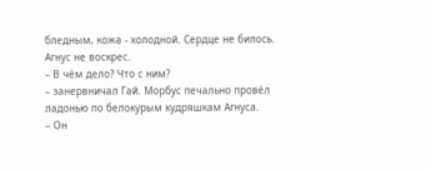бледным, кожа - холодной. Сердце не билось.
Агнус не воскрес.
– В чём дело? Что с ним?
– занервничал Гай. Морбус печально провёл ладонью по белокурым кудряшкам Агнуса.
– Он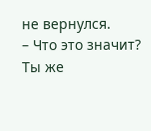не вернулся.
– Что это значит? Ты же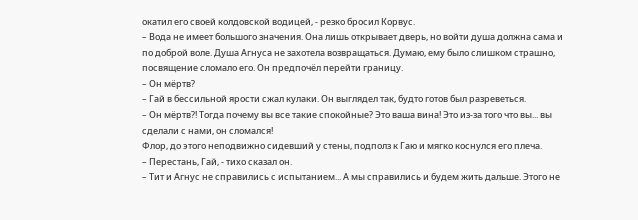окатил его своей колдовской водицей, - резко бросил Корвус.
– Вода не имеет большого значения. Она лишь открывает дверь, но войти душа должна сама и по доброй воле. Душа Агнуса не захотела возвращаться. Думаю, ему было слишком страшно, посвящение сломало его. Он предпочёл перейти границу.
– Он мёртв?
– Гай в бессильной ярости сжал кулаки. Он выглядел так, будто готов был разреветься.
– Он мёртв?! Тогда почему вы все такие спокойные? Это ваша вина! Это из-за того что вы... вы сделали с нами, он сломался!
Флор, до этого неподвижно сидевший у стены, подполз к Гаю и мягко коснулся его плеча.
– Перестань, Гай, - тихо сказал он.
– Тит и Агнус не справились с испытанием... А мы справились и будем жить дальше. Этого не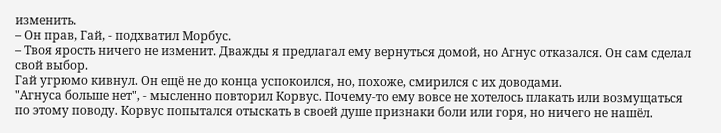изменить.
– Он прав, Гай, - подхватил Морбус.
– Твоя ярость ничего не изменит. Дважды я предлагал ему вернуться домой, но Агнус отказался. Он сам сделал свой выбор.
Гай угрюмо кивнул. Он ещё не до конца успокоился, но, похоже, смирился с их доводами.
"Агнуса больше нет", - мысленно повторил Корвус. Почему-то ему вовсе не хотелось плакать или возмущаться по этому поводу. Корвус попытался отыскать в своей душе признаки боли или горя, но ничего не нашёл.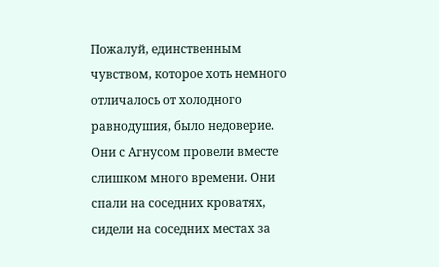Пожалуй, единственным чувством, которое хоть немного отличалось от холодного равнодушия, было недоверие.
Они с Агнусом провели вместе слишком много времени. Они спали на соседних кроватях, сидели на соседних местах за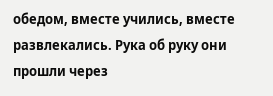обедом, вместе учились, вместе развлекались. Рука об руку они прошли через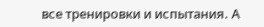все тренировки и испытания. А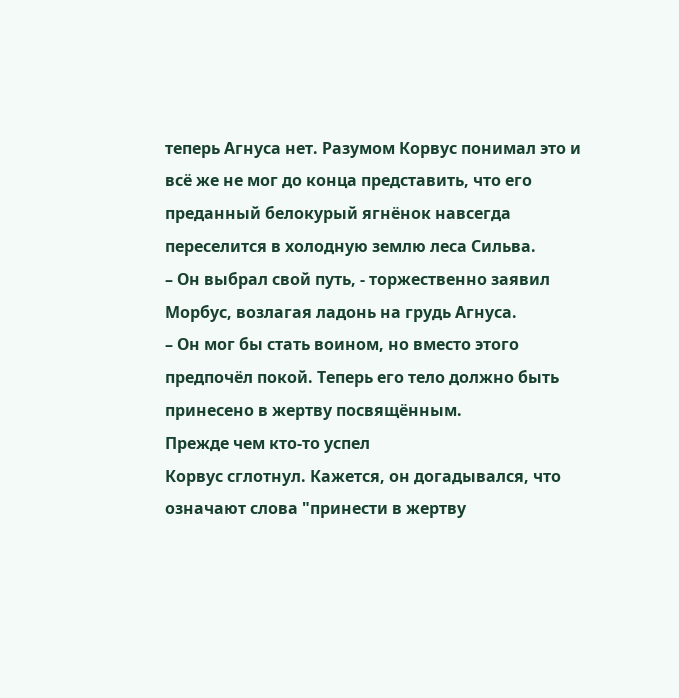теперь Агнуса нет. Разумом Корвус понимал это и всё же не мог до конца представить, что его преданный белокурый ягнёнок навсегда переселится в холодную землю леса Сильва.
– Он выбрал свой путь, - торжественно заявил Морбус, возлагая ладонь на грудь Агнуса.
– Он мог бы стать воином, но вместо этого предпочёл покой. Теперь его тело должно быть принесено в жертву посвящённым.
Прежде чем кто-то успел
Корвус сглотнул. Кажется, он догадывался, что означают слова "принести в жертву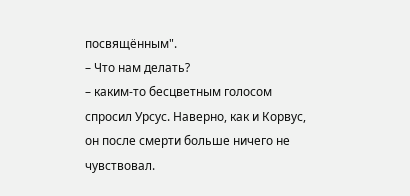посвящённым".
– Что нам делать?
– каким-то бесцветным голосом спросил Урсус. Наверно, как и Корвус, он после смерти больше ничего не чувствовал.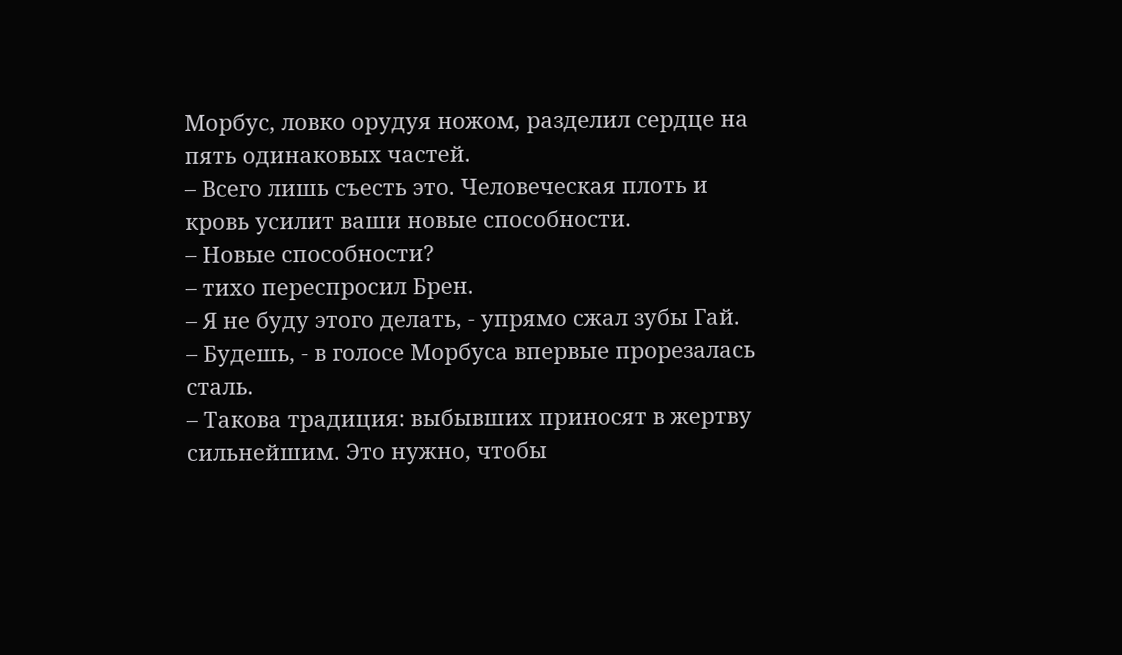Морбус, ловко орудуя ножом, разделил сердце на пять одинаковых частей.
– Всего лишь съесть это. Человеческая плоть и кровь усилит ваши новые способности.
– Новые способности?
– тихо переспросил Брен.
– Я не буду этого делать, - упрямо сжал зубы Гай.
– Будешь, - в голосе Морбуса впервые прорезалась сталь.
– Такова традиция: выбывших приносят в жертву сильнейшим. Это нужно, чтобы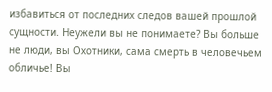избавиться от последних следов вашей прошлой сущности. Неужели вы не понимаете? Вы больше не люди, вы Охотники, сама смерть в человечьем обличье! Вы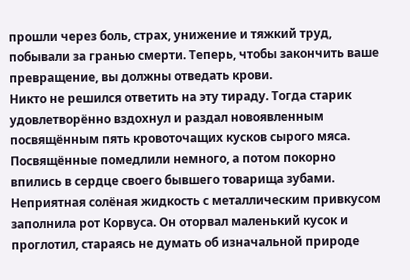прошли через боль, страх, унижение и тяжкий труд, побывали за гранью смерти. Теперь, чтобы закончить ваше превращение, вы должны отведать крови.
Никто не решился ответить на эту тираду. Тогда старик удовлетворённо вздохнул и раздал новоявленным посвящённым пять кровоточащих кусков сырого мяса. Посвящённые помедлили немного, а потом покорно впились в сердце своего бывшего товарища зубами.
Неприятная солёная жидкость с металлическим привкусом заполнила рот Корвуса. Он оторвал маленький кусок и проглотил, стараясь не думать об изначальной природе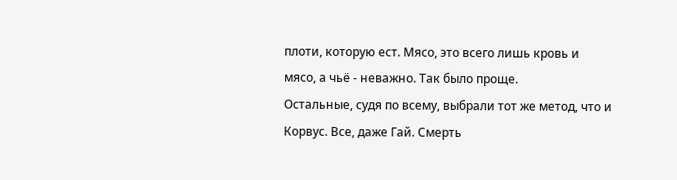плоти, которую ест. Мясо, это всего лишь кровь и мясо, а чьё - неважно. Так было проще.
Остальные, судя по всему, выбрали тот же метод, что и Корвус. Все, даже Гай. Смерть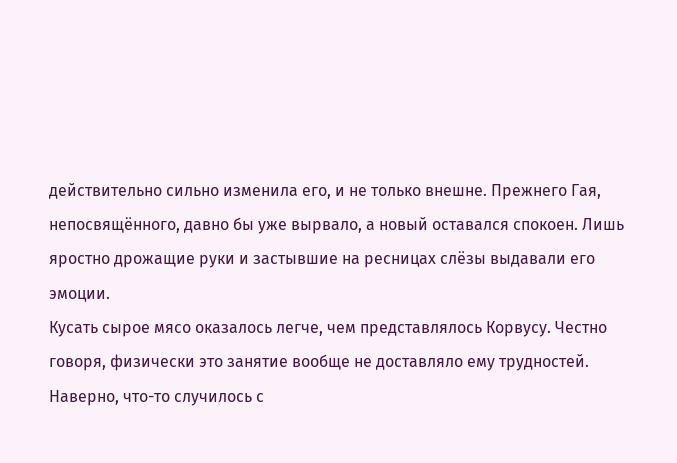действительно сильно изменила его, и не только внешне. Прежнего Гая, непосвящённого, давно бы уже вырвало, а новый оставался спокоен. Лишь яростно дрожащие руки и застывшие на ресницах слёзы выдавали его эмоции.
Кусать сырое мясо оказалось легче, чем представлялось Корвусу. Честно говоря, физически это занятие вообще не доставляло ему трудностей. Наверно, что-то случилось с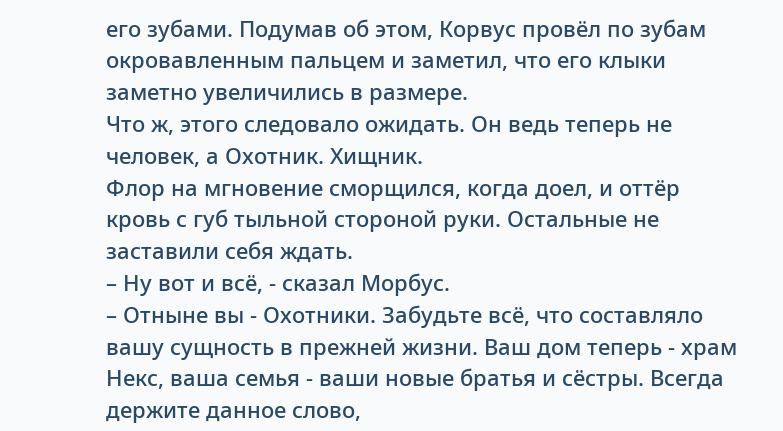его зубами. Подумав об этом, Корвус провёл по зубам окровавленным пальцем и заметил, что его клыки заметно увеличились в размере.
Что ж, этого следовало ожидать. Он ведь теперь не человек, а Охотник. Хищник.
Флор на мгновение сморщился, когда доел, и оттёр кровь с губ тыльной стороной руки. Остальные не заставили себя ждать.
– Ну вот и всё, - сказал Морбус.
– Отныне вы - Охотники. Забудьте всё, что составляло вашу сущность в прежней жизни. Ваш дом теперь - храм Некс, ваша семья - ваши новые братья и сёстры. Всегда держите данное слово,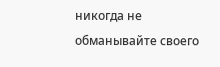никогда не обманывайте своего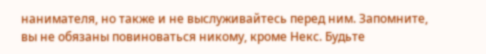нанимателя, но также и не выслуживайтесь перед ним. Запомните, вы не обязаны повиноваться никому, кроме Некс. Будьте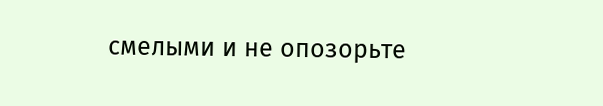смелыми и не опозорьте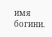имя богини.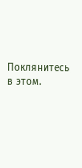Поклянитесь в этом.